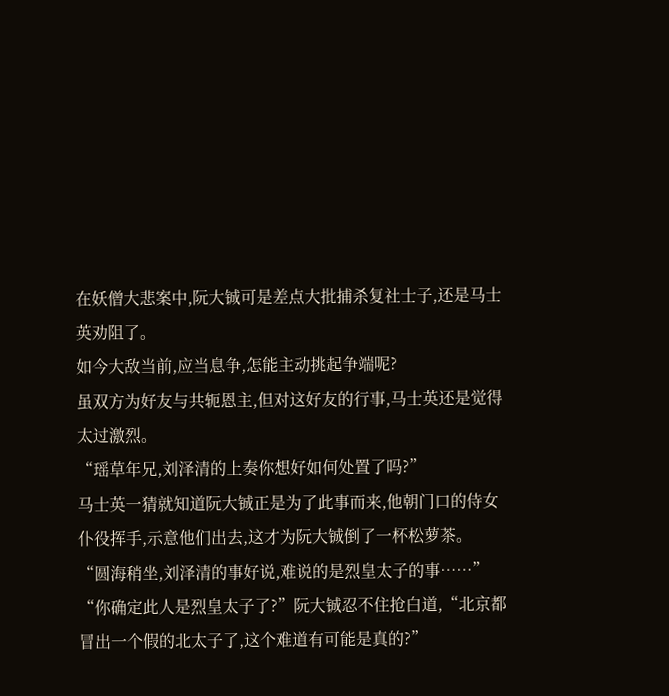在妖僧大悲案中,阮大铖可是差点大批捕杀复社士子,还是马士英劝阻了。
如今大敌当前,应当息争,怎能主动挑起争端呢?
虽双方为好友与共轭恩主,但对这好友的行事,马士英还是觉得太过激烈。
“瑶草年兄,刘泽清的上奏你想好如何处置了吗?”
马士英一猜就知道阮大铖正是为了此事而来,他朝门口的侍女仆役挥手,示意他们出去,这才为阮大铖倒了一杯松萝茶。
“圆海稍坐,刘泽清的事好说,难说的是烈皇太子的事……”
“你确定此人是烈皇太子了?”阮大铖忍不住抢白道,“北京都冒出一个假的北太子了,这个难道有可能是真的?”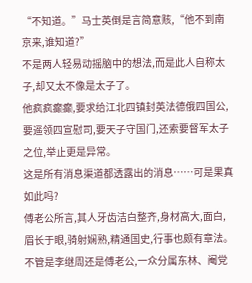“不知道。”马士英倒是言简意赅,“他不到南京来,谁知道?”
不是两人轻易动摇脑中的想法,而是此人自称太子,却又太不像是太子了。
他疯疯癫癫,要求给江北四镇封英法德俄四国公,要遥领四宣慰司,要天子守国门,还索要督军太子之位,举止更是异常。
这是所有消息渠道都透露出的消息……可是果真如此吗?
傅老公所言,其人牙齿洁白整齐,身材高大,面白,眉长于眼,骑射娴熟,精通国史,行事也颇有章法。
不管是李继周还是傅老公,一众分属东林、阉党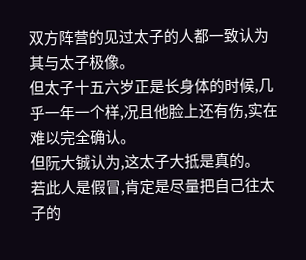双方阵营的见过太子的人都一致认为其与太子极像。
但太子十五六岁正是长身体的时候,几乎一年一个样,况且他脸上还有伤,实在难以完全确认。
但阮大铖认为,这太子大抵是真的。
若此人是假冒,肯定是尽量把自己往太子的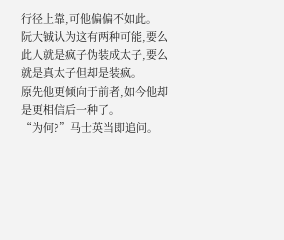行径上靠,可他偏偏不如此。
阮大铖认为这有两种可能,要么此人就是疯子伪装成太子,要么就是真太子但却是装疯。
原先他更倾向于前者,如今他却是更相信后一种了。
“为何?”马士英当即追问。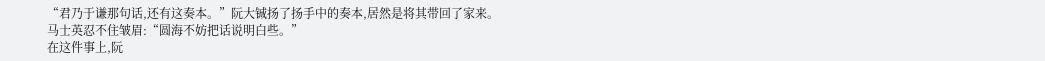“君乃于谦那句话,还有这奏本。”阮大铖扬了扬手中的奏本,居然是将其带回了家来。
马士英忍不住皱眉:“圆海不妨把话说明白些。”
在这件事上,阮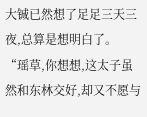大铖已然想了足足三天三夜,总算是想明白了。
“瑶草,你想想,这太子虽然和东林交好,却又不愿与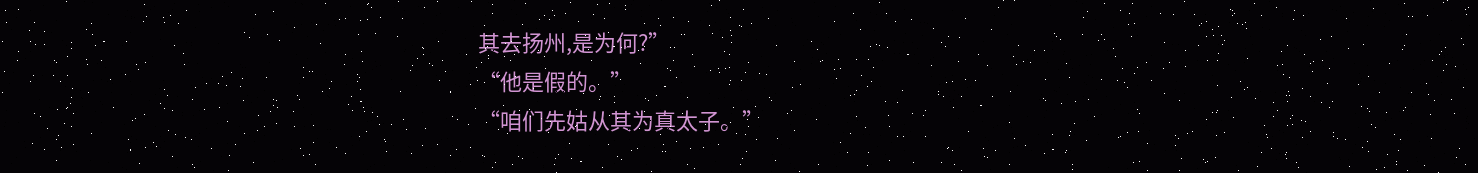其去扬州,是为何?”
“他是假的。”
“咱们先姑从其为真太子。”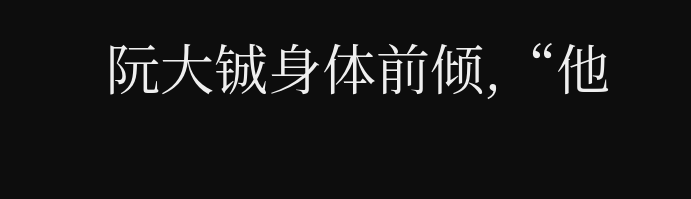阮大铖身体前倾,“他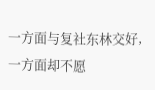一方面与复社东林交好,一方面却不愿